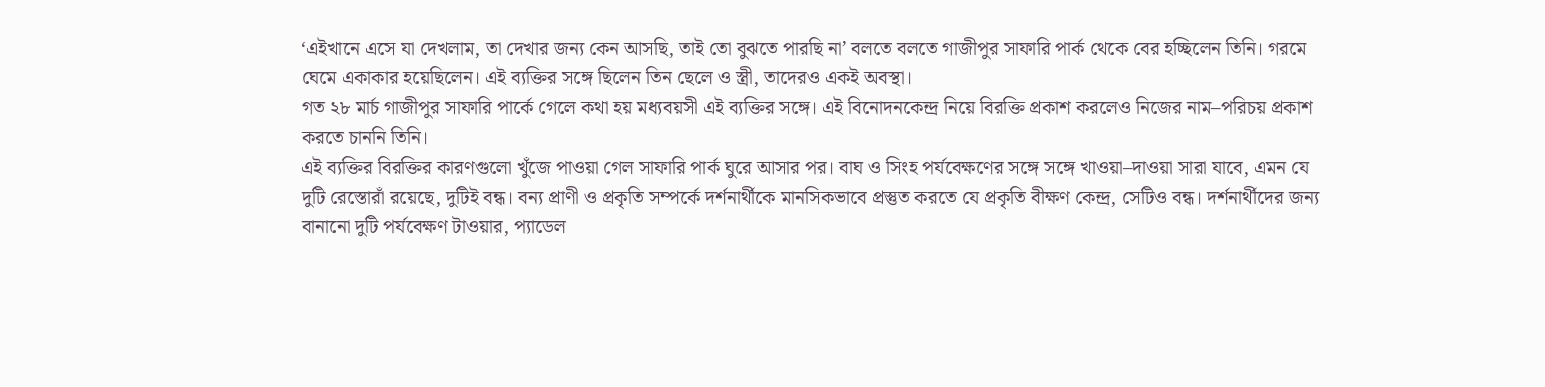‘এইখানে এসে যা দেখলাম, তা দেখার জন্য কেন আসছি, তাই তো বুঝতে পারছি না’ বলতে বলতে গাজীপুর সাফারি পার্ক থেকে বের হচ্ছিলেন তিনি। গরমে ঘেমে একাকার হয়েছিলেন। এই ব্যক্তির সঙ্গে ছিলেন তিন ছেলে ও স্ত্রী, তাদেরও একই অবস্থা।
গত ২৮ মার্চ গাজীপুর সাফারি পার্কে গেলে কথা হয় মধ্যবয়সী এই ব্যক্তির সঙ্গে। এই বিনোদনকেন্দ্র নিয়ে বিরক্তি প্রকাশ করলেও নিজের নাম–পরিচয় প্রকাশ করতে চাননি তিনি।
এই ব্যক্তির বিরক্তির কারণগুলো খুঁজে পাওয়া গেল সাফারি পার্ক ঘুরে আসার পর। বাঘ ও সিংহ পর্যবেক্ষণের সঙ্গে সঙ্গে খাওয়া–দাওয়া সারা যাবে, এমন যে দুটি রেস্তোরাঁ রয়েছে, দুটিই বন্ধ। বন্য প্রাণী ও প্রকৃতি সম্পর্কে দর্শনার্থীকে মানসিকভাবে প্রস্তুত করতে যে প্রকৃতি বীক্ষণ কেন্দ্র, সেটিও বন্ধ। দর্শনার্থীদের জন্য বানানো দুটি পর্যবেক্ষণ টাওয়ার, প্যাডেল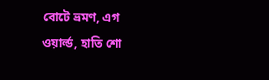বোটে ভ্রমণ, এগ ওয়ার্ল্ড, হাতি শো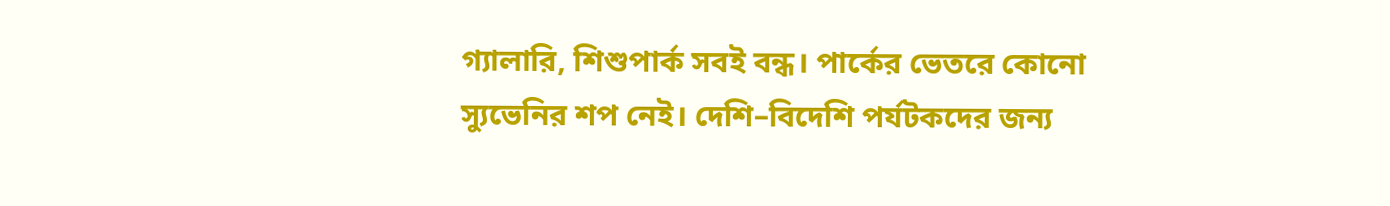গ্যালারি, শিশুপার্ক সবই বন্ধ। পার্কের ভেতরে কোনো স্যুভেনির শপ নেই। দেশি–বিদেশি পর্যটকদের জন্য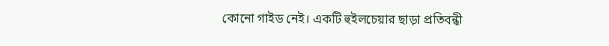কোনো গাইড নেই। একটি হুইলচেয়ার ছাড়া প্রতিবন্ধী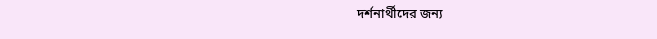দর্শনার্থীদের জন্য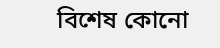বিশেষ কোনো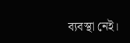ব্যবস্থা নেই।